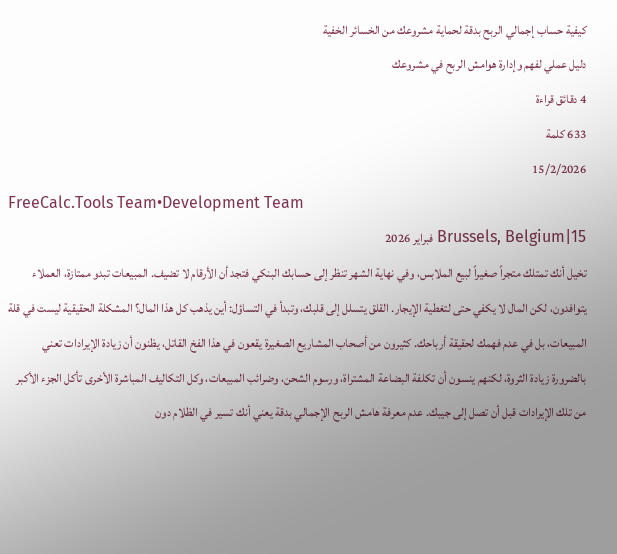كيفية حساب إجمالي الربح بدقة لحماية مشروعك من الخسائر الخفية
دليل عملي لفهم وإدارة هوامش الربح في مشروعك
4 دقائق قراءة
633 كلمة
15/2/2026
FreeCalc.Tools Team•Development Team
Brussels, Belgium|15 فبراير 2026
تخيل أنك تمتلك متجراً صغيراً لبيع الملابس، وفي نهاية الشهر تنظر إلى حسابك البنكي فتجد أن الأرقام لا تضيف. المبيعات تبدو ممتازة، العملاء يتوافدون، لكن المال لا يكفي حتى لتغطية الإيجار. القلق يتسلل إلى قلبك، وتبدأ في التساؤل: أين يذهب كل هذا المال؟ المشكلة الحقيقية ليست في قلة المبيعات، بل في عدم فهمك لحقيقة أرباحك. كثيرون من أصحاب المشاريع الصغيرة يقعون في هذا الفخ القاتل، يظنون أن زيادة الإيرادات تعني بالضرورة زيادة الثروة، لكنهم ينسون أن تكلفة البضاعة المشتراة، ورسوم الشحن، وضرائب المبيعات، وكل التكاليف المباشرة الأخرى تأكل الجزء الأكبر من تلك الإيرادات قبل أن تصل إلى جيبك. عدم معرفة هامش الربح الإجمالي بدقة يعني أنك تسير في الظلام دون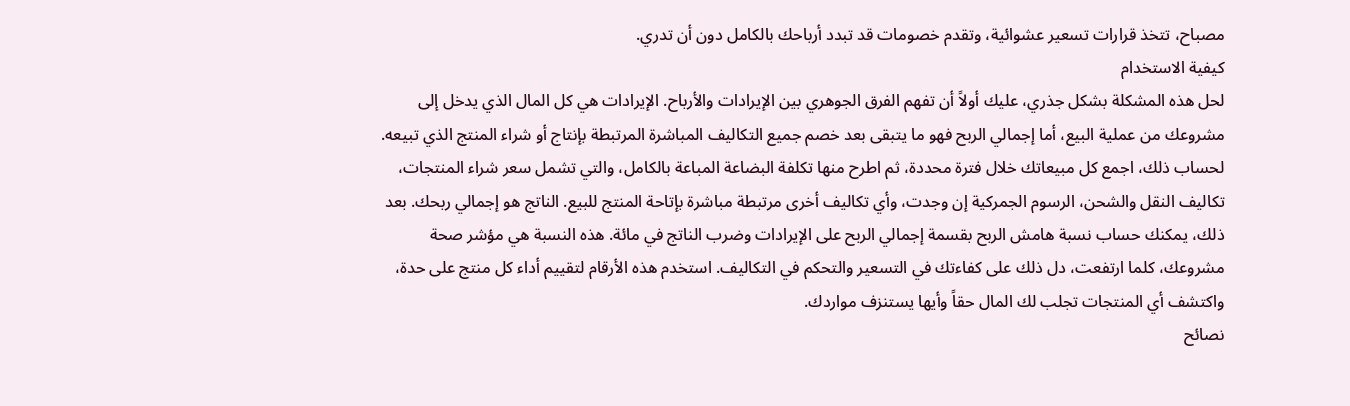مصباح، تتخذ قرارات تسعير عشوائية، وتقدم خصومات قد تبدد أرباحك بالكامل دون أن تدري.
كيفية الاستخدام
لحل هذه المشكلة بشكل جذري، عليك أولاً أن تفهم الفرق الجوهري بين الإيرادات والأرباح. الإيرادات هي كل المال الذي يدخل إلى مشروعك من عملية البيع، أما إجمالي الربح فهو ما يتبقى بعد خصم جميع التكاليف المباشرة المرتبطة بإنتاج أو شراء المنتج الذي تبيعه. لحساب ذلك، اجمع كل مبيعاتك خلال فترة محددة، ثم اطرح منها تكلفة البضاعة المباعة بالكامل، والتي تشمل سعر شراء المنتجات، تكاليف النقل والشحن، الرسوم الجمركية إن وجدت، وأي تكاليف أخرى مرتبطة مباشرة بإتاحة المنتج للبيع. الناتج هو إجمالي ربحك. بعد ذلك، يمكنك حساب نسبة هامش الربح بقسمة إجمالي الربح على الإيرادات وضرب الناتج في مائة. هذه النسبة هي مؤشر صحة مشروعك، كلما ارتفعت، دل ذلك على كفاءتك في التسعير والتحكم في التكاليف. استخدم هذه الأرقام لتقييم أداء كل منتج على حدة، واكتشف أي المنتجات تجلب لك المال حقاً وأيها يستنزف مواردك.
نصائح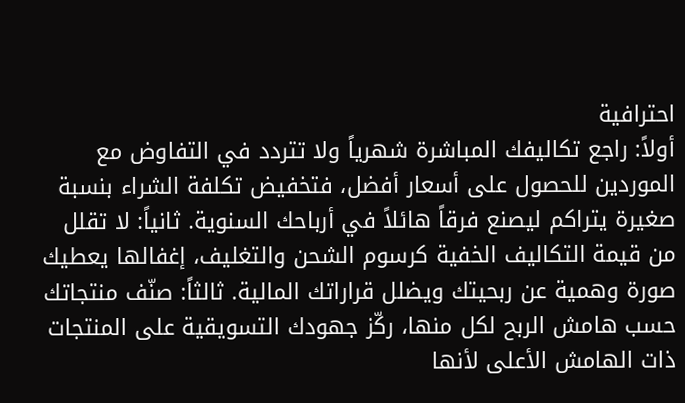احترافية
أولاً: راجع تكاليفك المباشرة شهرياً ولا تتردد في التفاوض مع الموردين للحصول على أسعار أفضل، فتخفيض تكلفة الشراء بنسبة صغيرة يتراكم ليصنع فرقاً هائلاً في أرباحك السنوية. ثانياً: لا تقلل من قيمة التكاليف الخفية كرسوم الشحن والتغليف، إغفالها يعطيك صورة وهمية عن ربحيتك ويضلل قراراتك المالية. ثالثاً: صنّف منتجاتك حسب هامش الربح لكل منها، ركّز جهودك التسويقية على المنتجات ذات الهامش الأعلى لأنها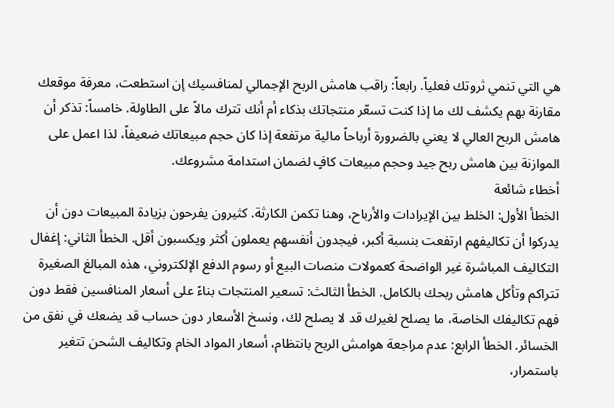هي التي تنمي ثروتك فعلياً. رابعاً: راقب هامش الربح الإجمالي لمنافسيك إن استطعت، معرفة موقعك مقارنة بهم يكشف لك ما إذا كنت تسعّر منتجاتك بذكاء أم أنك تترك مالاً على الطاولة. خامساً: تذكر أن هامش الربح العالي لا يعني بالضرورة أرباحاً مالية مرتفعة إذا كان حجم مبيعاتك ضعيفاً، لذا اعمل على الموازنة بين هامش ربح جيد وحجم مبيعات كافٍ لضمان استدامة مشروعك.
أخطاء شائعة
الخطأ الأول: الخلط بين الإيرادات والأرباح، وهنا تكمن الكارثة. كثيرون يفرحون بزيادة المبيعات دون أن يدركوا أن تكاليفهم ارتفعت بنسبة أكبر، فيجدون أنفسهم يعملون أكثر ويكسبون أقل. الخطأ الثاني: إغفال التكاليف المباشرة غير الواضحة كعمولات منصات البيع أو رسوم الدفع الإلكتروني، هذه المبالغ الصغيرة تتراكم وتأكل هامش ربحك بالكامل. الخطأ الثالث: تسعير المنتجات بناءً على أسعار المنافسين فقط دون فهم تكاليفك الخاصة، ما يصلح لغيرك قد لا يصلح لك، ونسخ الأسعار دون حساب قد يضعك في نفق من الخسائر. الخطأ الرابع: عدم مراجعة هوامش الربح بانتظام، أسعار المواد الخام وتكاليف الشحن تتغير باستمرار،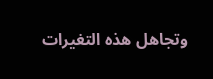وتجاهل هذه التغيرات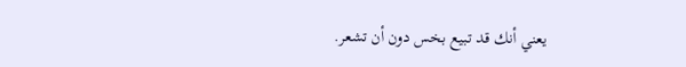يعني أنك قد تبيع بخس دون أن تشعر.